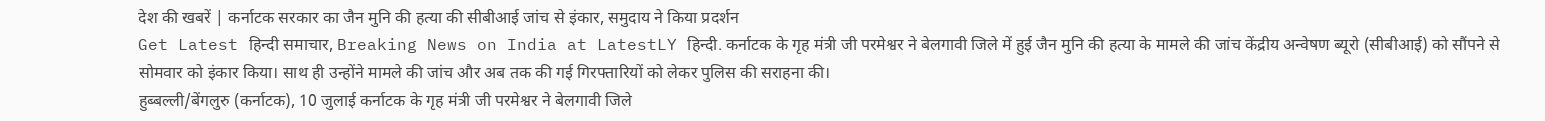देश की खबरें | कर्नाटक सरकार का जैन मुनि की हत्या की सीबीआई जांच से इंकार, समुदाय ने किया प्रदर्शन
Get Latest हिन्दी समाचार, Breaking News on India at LatestLY हिन्दी. कर्नाटक के गृह मंत्री जी परमेश्वर ने बेलगावी जिले में हुई जैन मुनि की हत्या के मामले की जांच केंद्रीय अन्वेषण ब्यूरो (सीबीआई) को सौंपने से सोमवार को इंकार किया। साथ ही उन्होंने मामले की जांच और अब तक की गई गिरफ्तारियों को लेकर पुलिस की सराहना की।
हुब्बल्ली/बेंगलुरु (कर्नाटक), 10 जुलाई कर्नाटक के गृह मंत्री जी परमेश्वर ने बेलगावी जिले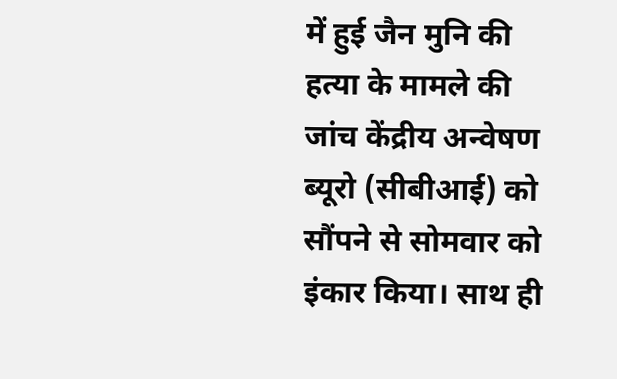में हुई जैन मुनि की हत्या के मामले की जांच केंद्रीय अन्वेषण ब्यूरो (सीबीआई) को सौंपने से सोमवार को इंकार किया। साथ ही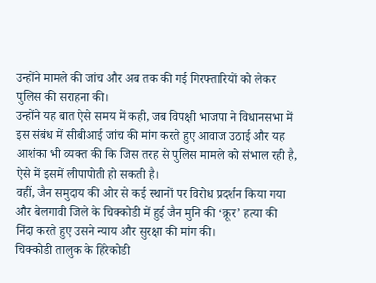उन्होंने मामले की जांच और अब तक की गई गिरफ्तारियों को लेकर पुलिस की सराहना की।
उन्होंने यह बात ऐसे समय में कही, जब विपक्षी भाजपा ने विधानसभा में इस संबंध में सीबीआई जांच की मांग करते हुए आवाज उठाई और यह आशंका भी व्यक्त की कि जिस तरह से पुलिस मामले को संभाल रही है, ऐसे में इसमें लीपापोती हो सकती है।
वहीं, जैन समुदाय की ओर से कई स्थानों पर विरोध प्रदर्शन किया गया और बेलगावी जिले के चिक्कोडी में हुई जैन मुनि की ‘क्रूर’ हत्या की निंदा करते हुए उसने न्याय और सुरक्षा की मांग की।
चिक्कोडी तालुक के हिरेकोडी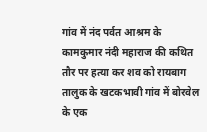गांव में नंद पर्वत आश्रम के कामकुमार नंदी महाराज की कथित तौर पर हत्या कर शव को रायबाग तालुक के खटकभावी गांव में बोरवेल के एक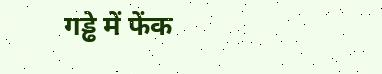गड्ढे में फेंक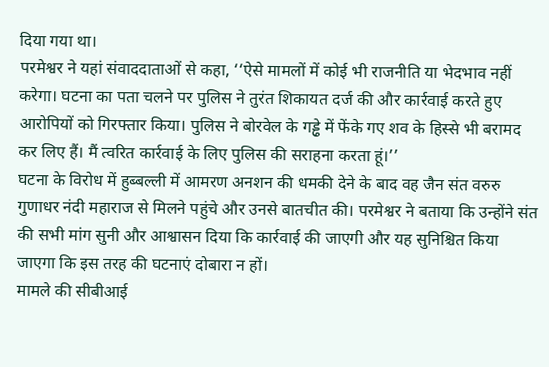दिया गया था।
परमेश्वर ने यहां संवाददाताओं से कहा, ‘‘ऐसे मामलों में कोई भी राजनीति या भेदभाव नहीं करेगा। घटना का पता चलने पर पुलिस ने तुरंत शिकायत दर्ज की और कार्रवाई करते हुए आरोपियों को गिरफ्तार किया। पुलिस ने बोरवेल के गड्ढे में फेंके गए शव के हिस्से भी बरामद कर लिए हैं। मैं त्वरित कार्रवाई के लिए पुलिस की सराहना करता हूं।’’
घटना के विरोध में हुब्बल्ली में आमरण अनशन की धमकी देने के बाद वह जैन संत वरुरु गुणाधर नंदी महाराज से मिलने पहुंचे और उनसे बातचीत की। परमेश्वर ने बताया कि उन्होंने संत की सभी मांग सुनी और आश्वासन दिया कि कार्रवाई की जाएगी और यह सुनिश्चित किया जाएगा कि इस तरह की घटनाएं दोबारा न हों।
मामले की सीबीआई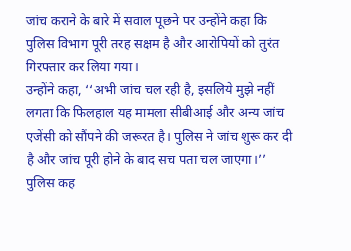जांच कराने के बारे में सवाल पूछने पर उन्होंने कहा कि पुलिस विभाग पूरी तरह सक्षम है और आरोपियों को तुरंत गिरफ्तार कर लिया गया।
उन्होंने कहा, ‘‘अभी जांच चल रही है, इसलिये मुझे नहीं लगता कि फिलहाल यह मामला सीबीआई और अन्य जांच एजेंसी को सौंपने की जरूरत है। पुलिस ने जांच शुरू कर दी है और जांच पूरी होने के बाद सच पता चल जाएगा।’’
पुलिस कह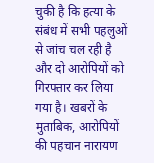चुकी है कि हत्या के संबंध में सभी पहलुओं से जांच चल रही है और दो आरोपियों को गिरफ्तार कर लिया गया है। खबरों के मुताबिक, आरोपियों की पहचान नारायण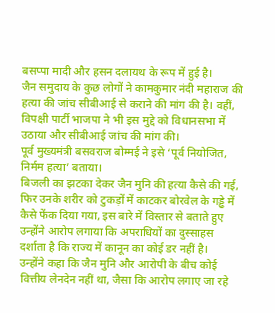बसप्पा मादी और हसन दलायथ के रूप में हुई है।
जैन समुदाय के कुछ लोगों ने कामकुमार नंदी महाराज की हत्या की जांच सीबीआई से कराने की मांग की है। वहीं, विपक्षी पार्टी भाजपा ने भी इस मुद्दे को विधानसभा में उठाया और सीबीआई जांच की मांग की।
पूर्व मुख्यमंत्री बसवराज बोम्मई ने इसे ‘पूर्व नियोजित, निर्मम हत्या’ बताया।
बिजली का झटका देकर जैन मुनि की हत्या कैसे की गई, फिर उनके शरीर को टुकड़ों में काटकर बोरवेल के गड्ढे में कैसे फेंक दिया गया, इस बारे में विस्तार से बताते हुए उन्होंने आरोप लगाया कि अपराधियों का दुस्साहस दर्शाता है कि राज्य में कानून का कोई डर नहीं है।
उन्होंने कहा कि जैन मुनि और आरोपी के बीच कोई वित्तीय लेनदेन नहीं था, जैसा कि आरोप लगाए जा रहे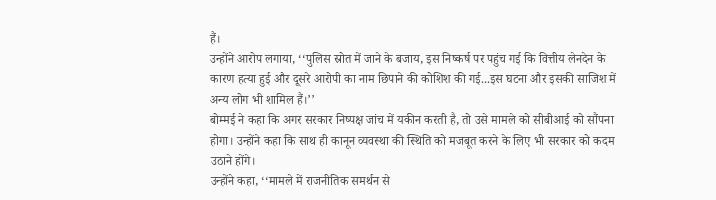हैं।
उन्होंने आरोप लगाया, ‘‘पुलिस स्रोत में जाने के बजाय, इस निष्कर्ष पर पहुंच गई कि वित्तीय लेनदेन के कारण हत्या हुई और दूसरे आरोपी का नाम छिपाने की कोशिश की गई...इस घटना और इसकी साजिश में अन्य लोग भी शामिल हैं।’’
बोम्मई ने कहा कि अगर सरकार निष्पक्ष जांच में यकीन करती है, तो उसे मामले को सीबीआई को सौंपना होगा। उन्होंने कहा कि साथ ही कानून व्यवस्था की स्थिति को मजबूत करने के लिए भी सरकार को कदम उठाने होंगे।
उन्होंने कहा, ‘‘मामले में राजनीतिक समर्थन से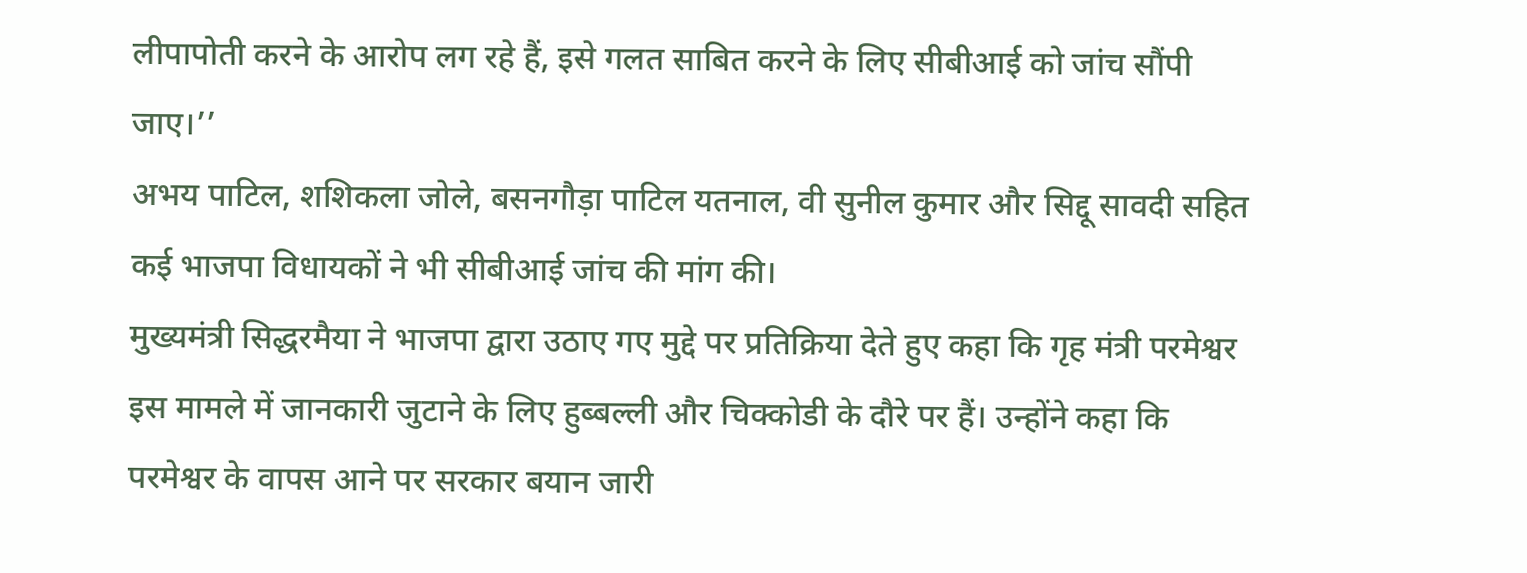लीपापोती करने के आरोप लग रहे हैं, इसे गलत साबित करने के लिए सीबीआई को जांच सौंपी जाए।’’
अभय पाटिल, शशिकला जोले, बसनगौड़ा पाटिल यतनाल, वी सुनील कुमार और सिद्दू सावदी सहित कई भाजपा विधायकों ने भी सीबीआई जांच की मांग की।
मुख्यमंत्री सिद्धरमैया ने भाजपा द्वारा उठाए गए मुद्दे पर प्रतिक्रिया देते हुए कहा कि गृह मंत्री परमेश्वर इस मामले में जानकारी जुटाने के लिए हुब्बल्ली और चिक्कोडी के दौरे पर हैं। उन्होंने कहा कि परमेश्वर के वापस आने पर सरकार बयान जारी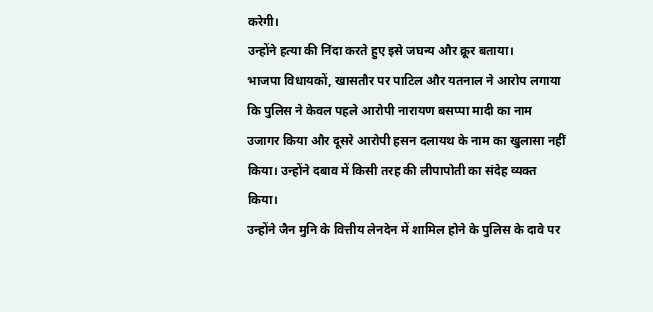करेगी।
उन्होंने हत्या की निंदा करते हुए इसे जघन्य और क्रूर बताया।
भाजपा विधायकों, खासतौर पर पाटिल और यतनाल ने आरोप लगाया कि पुलिस ने केवल पहले आरोपी नारायण बसप्पा मादी का नाम उजागर किया और दूसरे आरोपी हसन दलायथ के नाम का खुलासा नहीं किया। उन्होंने दबाव में किसी तरह की लीपापोती का संदेह व्यक्त किया।
उन्होंने जैन मुनि के वित्तीय लेनदेन में शामिल होने के पुलिस के दावे पर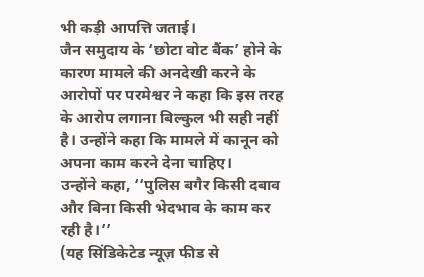भी कड़ी आपत्ति जताई।
जैन समुदाय के ‘छोटा वोट बैंक’ होने के कारण मामले की अनदेखी करने के आरोपों पर परमेश्वर ने कहा कि इस तरह के आरोप लगाना बिल्कुल भी सही नहीं है। उन्होंने कहा कि मामले में कानून को अपना काम करने देना चाहिए।
उन्होंने कहा, ‘‘पुलिस बगैर किसी दबाव और बिना किसी भेदभाव के काम कर रही है।’’
(यह सिंडिकेटेड न्यूज़ फीड से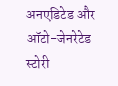अनएडिटेड और ऑटो-जेनरेटेड स्टोरी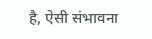है, ऐसी संभावना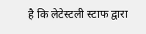है कि लेटेस्टली स्टाफ द्वारा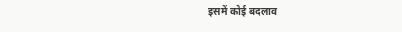इसमें कोई बदलाव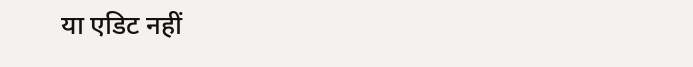या एडिट नहीं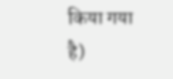किया गया है)